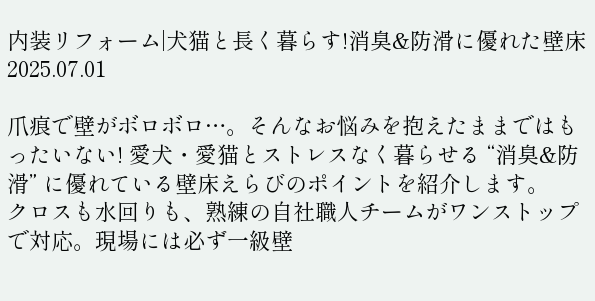内装リフォーム|犬猫と長く暮らす!消臭&防滑に優れた壁床
2025.07.01

爪痕で壁がボロボロ…。そんなお悩みを抱えたままではもったいない! 愛犬・愛猫とストレスなく暮らせる “消臭&防滑” に優れている壁床えらびのポイントを紹介します。
クロスも水回りも、熟練の自社職人チームがワンストップで対応。現場には必ず一級壁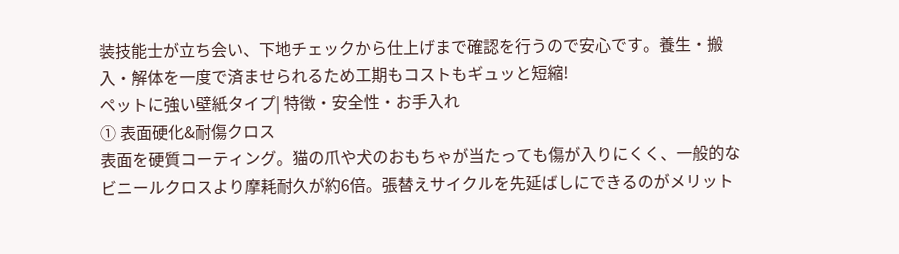装技能士が立ち会い、下地チェックから仕上げまで確認を行うので安心です。養生・搬入・解体を一度で済ませられるため工期もコストもギュッと短縮!
ペットに強い壁紙タイプ| 特徴・安全性・お手入れ
① 表面硬化&耐傷クロス
表面を硬質コーティング。猫の爪や犬のおもちゃが当たっても傷が入りにくく、一般的なビニールクロスより摩耗耐久が約6倍。張替えサイクルを先延ばしにできるのがメリット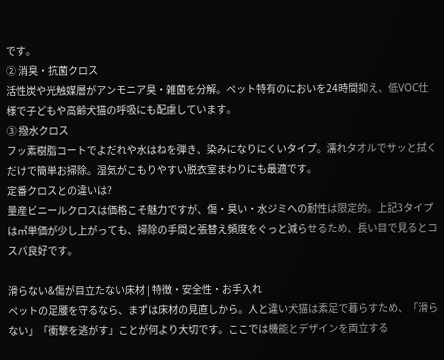です。
② 消臭・抗菌クロス
活性炭や光触媒層がアンモニア臭・雑菌を分解。ペット特有のにおいを24時間抑え、低VOC仕様で子どもや高齢犬猫の呼吸にも配慮しています。
③ 撥水クロス
フッ素樹脂コートでよだれや水はねを弾き、染みになりにくいタイプ。濡れタオルでサッと拭くだけで簡単お掃除。湿気がこもりやすい脱衣室まわりにも最適です。
定番クロスとの違いは?
量産ビニールクロスは価格こそ魅力ですが、傷・臭い・水ジミへの耐性は限定的。上記3タイプは㎡単価が少し上がっても、掃除の手間と張替え頻度をぐっと減らせるため、長い目で見るとコスパ良好です。

滑らない&傷が目立たない床材 | 特徴・安全性・お手入れ
ペットの足腰を守るなら、まずは床材の見直しから。人と違い犬猫は素足で暮らすため、「滑らない」「衝撃を逃がす」ことが何より大切です。ここでは機能とデザインを両立する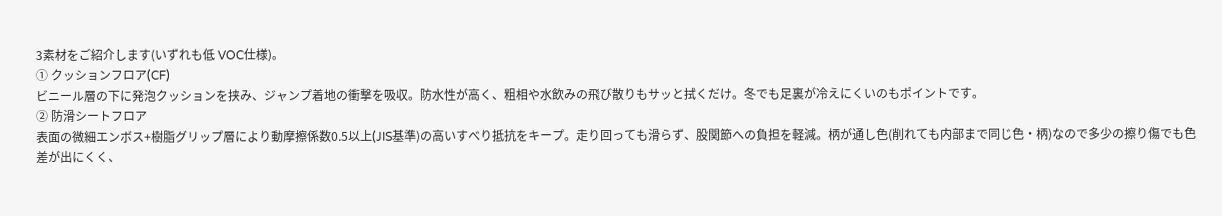3素材をご紹介します(いずれも低 VOC仕様)。
① クッションフロア(CF)
ビニール層の下に発泡クッションを挟み、ジャンプ着地の衝撃を吸収。防水性が高く、粗相や水飲みの飛び散りもサッと拭くだけ。冬でも足裏が冷えにくいのもポイントです。
② 防滑シートフロア
表面の微細エンボス+樹脂グリップ層により動摩擦係数0.5以上(JIS基準)の高いすべり抵抗をキープ。走り回っても滑らず、股関節への負担を軽減。柄が通し色(削れても内部まで同じ色・柄)なので多少の擦り傷でも色差が出にくく、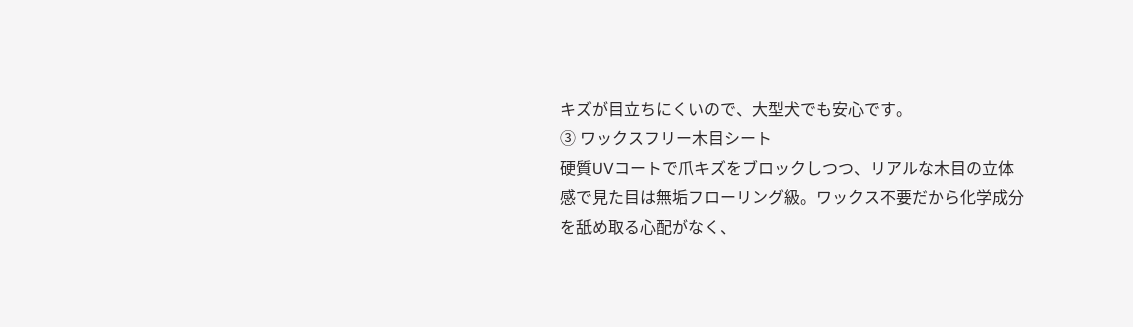キズが目立ちにくいので、大型犬でも安心です。
③ ワックスフリー木目シート
硬質UVコートで爪キズをブロックしつつ、リアルな木目の立体感で見た目は無垢フローリング級。ワックス不要だから化学成分を舐め取る心配がなく、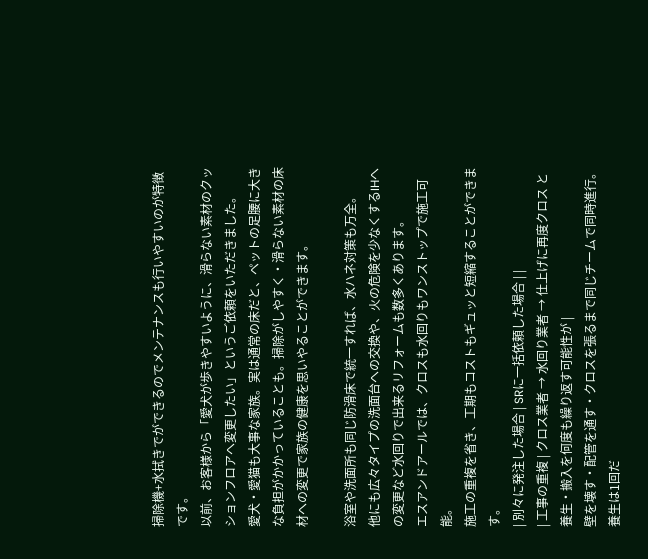掃除機+水拭きでができるのでメンテナンスも行いやすいのが特徴です。
以前、お客様から「愛犬が歩きやすいように、滑らない素材のクッションフロアへ変更したい」というご依頼をいただきました。
愛犬・愛猫も大事な家族。実は通常の床だと、ペットの足腰に大きな負担がかかっていることも。掃除がしやすく・滑らない素材の床材への変更で家族の健康を思いやることができます。

浴室や洗面所も同じ防滑床で統一すれば、水ハネ対策も万全。
他にも広々タイプの洗面台への交換や、火の危険を少なくするIHへの変更など水回りで出来るリフォームも数多くあります。
エスアンドアールでは、クロスも水回りもワンストップで施工可能。
施工の重複を省き、工期もコストもギュッと短縮することができます。
| 別々に発注した場合 | SRに一括依頼した場合 | |
| 工事の重複 | クロス業者 → 水回り業者 → 仕上げに再度クロス と養生・搬入を何度も繰り返す可能性が |
壁を壊す・配管を通す・クロスを張るまで同じチームで同時進行。養生は1回だ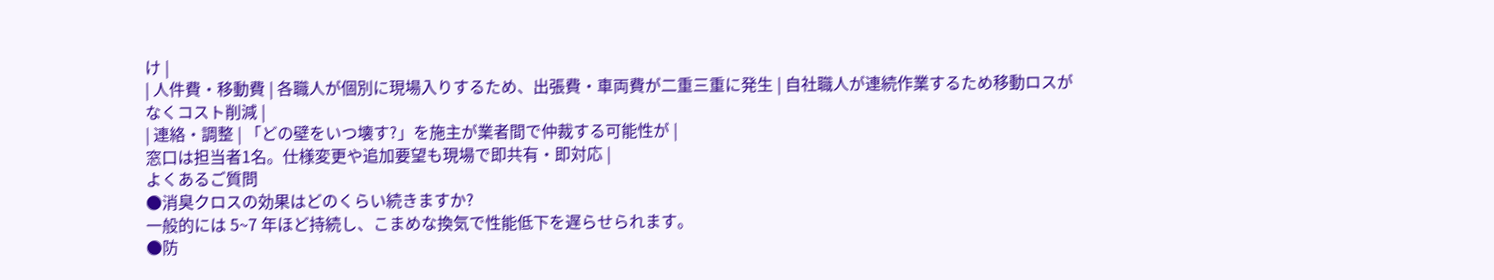け |
| 人件費・移動費 | 各職人が個別に現場入りするため、出張費・車両費が二重三重に発生 | 自社職人が連続作業するため移動ロスがなくコスト削減 |
| 連絡・調整 | 「どの壁をいつ壊す?」を施主が業者間で仲裁する可能性が |
窓口は担当者1名。仕様変更や追加要望も現場で即共有・即対応 |
よくあるご質問
●消臭クロスの効果はどのくらい続きますか?
一般的には 5~7 年ほど持続し、こまめな換気で性能低下を遅らせられます。
●防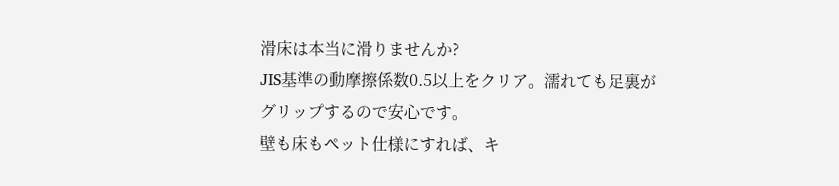滑床は本当に滑りませんか?
JIS基準の動摩擦係数0.5以上をクリア。濡れても足裏がグリップするので安心です。
壁も床もペット仕様にすれば、キ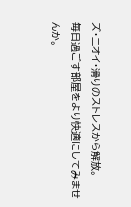ズ・ニオイ・滑りのストレスから解放。
毎日過ごす部屋をより快適にしてみませんか。